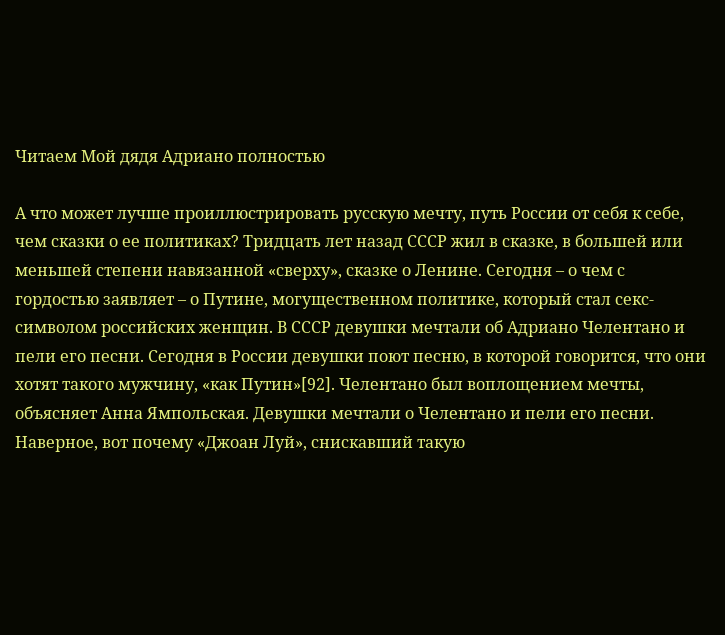Читаем Мой дядя Адриано полностью

А что может лучше проиллюстрировать русскую мечту, путь России от себя к себе, чем сказки о ее политиках? Тридцать лет назад СССР жил в сказке, в большей или меньшей степени навязанной «сверху», сказке о Ленине. Сегодня – о чем с гордостью заявляет – о Путине, могущественном политике, который стал секс-символом российских женщин. В СССР девушки мечтали об Адриано Челентано и пели его песни. Сегодня в России девушки поют песню, в которой говорится, что они хотят такого мужчину, «как Путин»[92]. Челентано был воплощением мечты, объясняет Анна Ямпольская. Девушки мечтали о Челентано и пели его песни. Наверное, вот почему «Джоан Луй», снискавший такую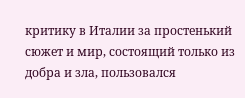критику в Италии за простенький сюжет и мир, состоящий только из добра и зла, пользовался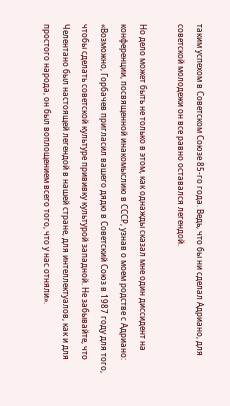таким успехом в Советском Союзе 85-го года. Ведь, что бы ни сделал Адриано, для советской молодежи он все равно оставался легендой.

Но дело может быть не только в этом, как однажды сказал мне один диссидент на конференции, посвященной инакомыслию в СССР, узнав о моем родстве с Адриано: «Возможно, Горбачев пригласил вашего дядю в Советский Союз в 1987 году для того, чтобы сделать советской культуре прививку культурой западной. Не забывайте, что Челентано был настоящей легендой в нашей стране, для интеллектуалов, как и для простого народа, он был воплощением всего того, что у нас отняли».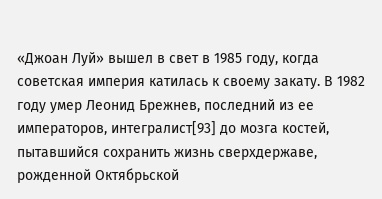«Джоан Луй» вышел в свет в 1985 году, когда советская империя катилась к своему закату. В 1982 году умер Леонид Брежнев, последний из ее императоров, интегралист[93] до мозга костей, пытавшийся сохранить жизнь сверхдержаве, рожденной Октябрьской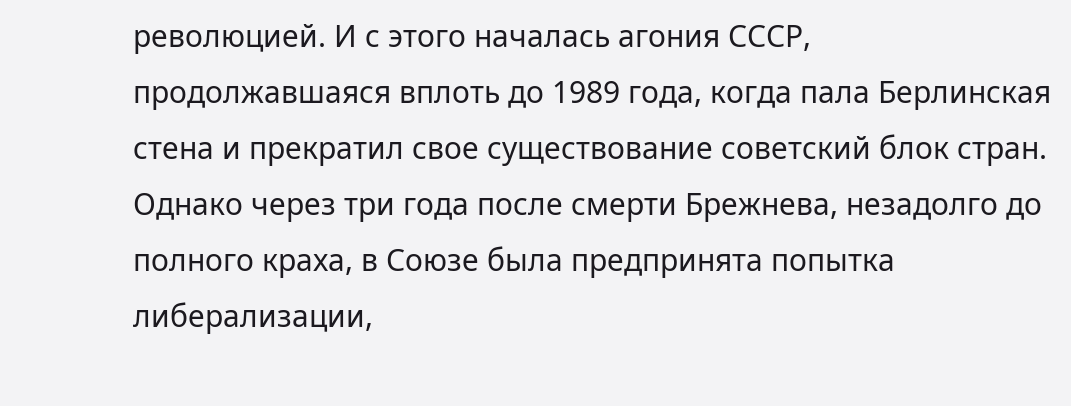революцией. И с этого началась агония СССР, продолжавшаяся вплоть до 1989 года, когда пала Берлинская стена и прекратил свое существование советский блок стран. Однако через три года после смерти Брежнева, незадолго до полного краха, в Союзе была предпринята попытка либерализации,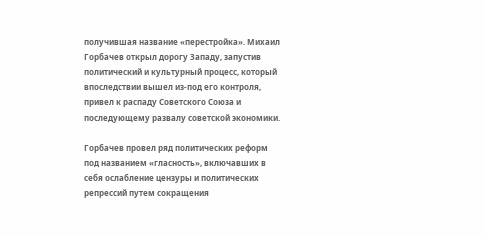получившая название «перестройка». Михаил Горбачев открыл дорогу Западу, запустив политический и культурный процесс, который впоследствии вышел из-под его контроля, привел к распаду Советского Союза и последующему развалу советской экономики.

Горбачев провел ряд политических реформ под названием «гласность», включавших в себя ослабление цензуры и политических репрессий путем сокращения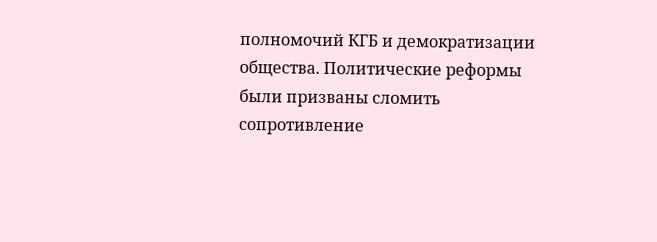полномочий КГБ и демократизации общества. Политические реформы были призваны сломить сопротивление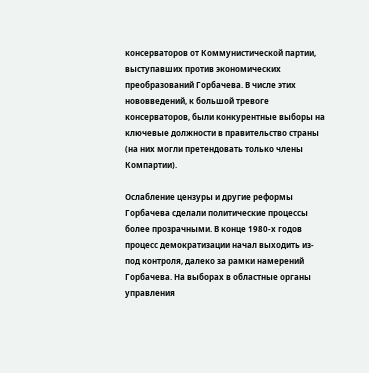консерваторов от Коммунистической партии, выступавших против экономических преобразований Горбачева. В числе этих нововведений, к большой тревоге консерваторов, были конкурентные выборы на ключевые должности в правительство страны (на них могли претендовать только члены Компартии).

Ослабление цензуры и другие реформы Горбачева сделали политические процессы более прозрачными. В конце 1980-х годов процесс демократизации начал выходить из-под контроля, далеко за рамки намерений Горбачева. На выборах в областные органы управления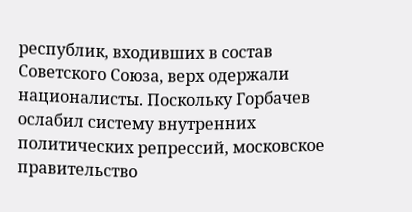республик, входивших в состав Советского Союза, верх одержали националисты. Поскольку Горбачев ослабил систему внутренних политических репрессий, московское правительство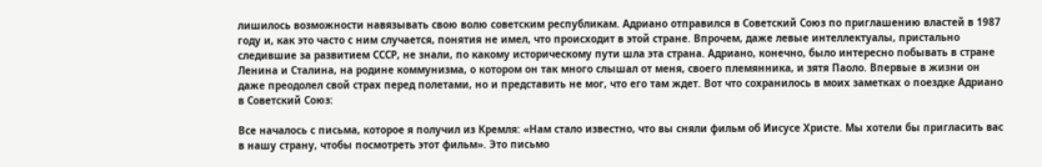лишилось возможности навязывать свою волю советским республикам. Адриано отправился в Советский Союз по приглашению властей в 1987 году и, как это часто с ним случается, понятия не имел, что происходит в этой стране. Впрочем, даже левые интеллектуалы, пристально следившие за развитием СССР, не знали, по какому историческому пути шла эта страна. Адриано, конечно, было интересно побывать в стране Ленина и Сталина, на родине коммунизма, о котором он так много слышал от меня, своего племянника, и зятя Паоло. Впервые в жизни он даже преодолел свой страх перед полетами, но и представить не мог, что его там ждет. Вот что сохранилось в моих заметках о поездке Адриано в Советский Союз:

Все началось с письма, которое я получил из Кремля: «Нам стало известно, что вы сняли фильм об Иисусе Христе. Мы хотели бы пригласить вас в нашу страну, чтобы посмотреть этот фильм». Это письмо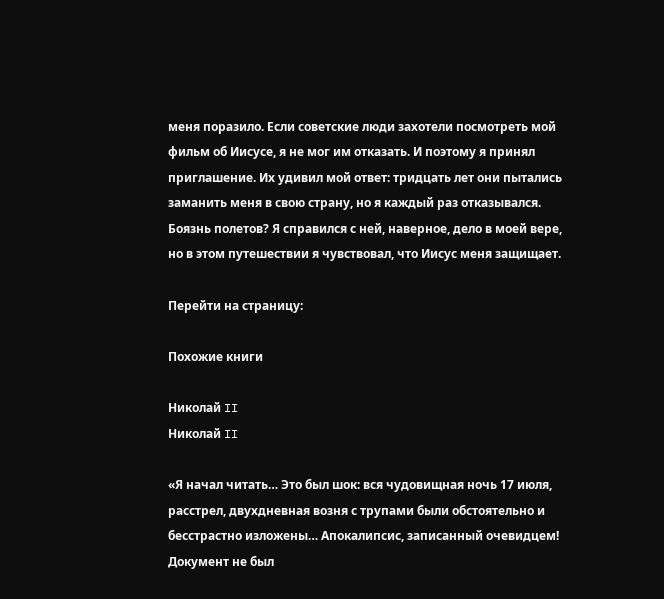меня поразило. Если советские люди захотели посмотреть мой фильм об Иисусе, я не мог им отказать. И поэтому я принял приглашение. Их удивил мой ответ: тридцать лет они пытались заманить меня в свою страну, но я каждый раз отказывался. Боязнь полетов? Я справился с ней, наверное, дело в моей вере, но в этом путешествии я чувствовал, что Иисус меня защищает.

Перейти на страницу:

Похожие книги

Николай II
Николай II

«Я начал читать… Это был шок: вся чудовищная ночь 17 июля, расстрел, двухдневная возня с трупами были обстоятельно и бесстрастно изложены… Апокалипсис, записанный очевидцем! Документ не был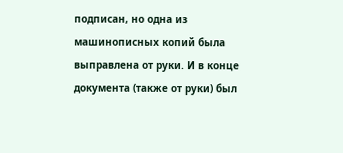подписан, но одна из машинописных копий была выправлена от руки. И в конце документа (также от руки) был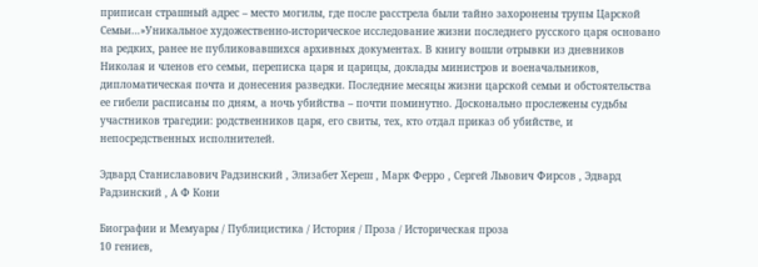приписан страшный адрес – место могилы, где после расстрела были тайно захоронены трупы Царской Семьи…»Уникальное художественно-историческое исследование жизни последнего русского царя основано на редких, ранее не публиковавшихся архивных документах. В книгу вошли отрывки из дневников Николая и членов его семьи, переписка царя и царицы, доклады министров и военачальников, дипломатическая почта и донесения разведки. Последние месяцы жизни царской семьи и обстоятельства ее гибели расписаны по дням, а ночь убийства – почти поминутно. Досконально прослежены судьбы участников трагедии: родственников царя, его свиты, тех, кто отдал приказ об убийстве, и непосредственных исполнителей.

Эдвард Станиславович Радзинский , Элизабет Хереш , Марк Ферро , Сергей Львович Фирсов , Эдвард Радзинский , А Ф Кони

Биографии и Мемуары / Публицистика / История / Проза / Историческая проза
10 гениев,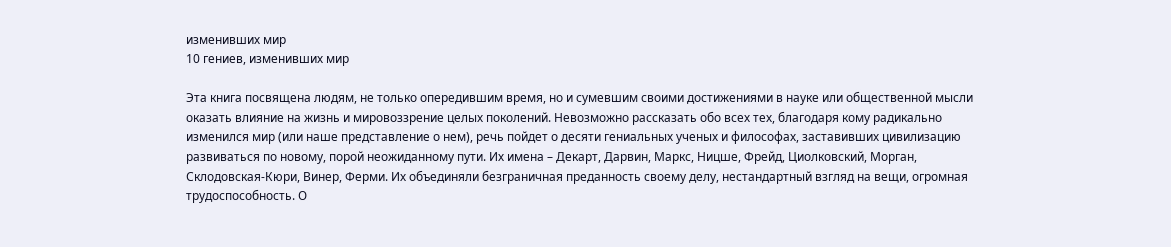изменивших мир
10 гениев, изменивших мир

Эта книга посвящена людям, не только опередившим время, но и сумевшим своими достижениями в науке или общественной мысли оказать влияние на жизнь и мировоззрение целых поколений. Невозможно рассказать обо всех тех, благодаря кому радикально изменился мир (или наше представление о нем), речь пойдет о десяти гениальных ученых и философах, заставивших цивилизацию развиваться по новому, порой неожиданному пути. Их имена – Декарт, Дарвин, Маркс, Ницше, Фрейд, Циолковский, Морган, Склодовская-Кюри, Винер, Ферми. Их объединяли безграничная преданность своему делу, нестандартный взгляд на вещи, огромная трудоспособность. О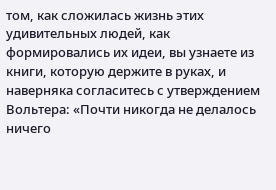том, как сложилась жизнь этих удивительных людей, как формировались их идеи, вы узнаете из книги, которую держите в руках, и наверняка согласитесь с утверждением Вольтера: «Почти никогда не делалось ничего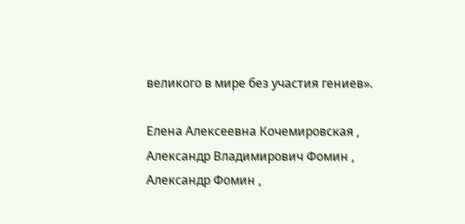великого в мире без участия гениев».

Елена Алексеевна Кочемировская , Александр Владимирович Фомин , Александр Фомин ,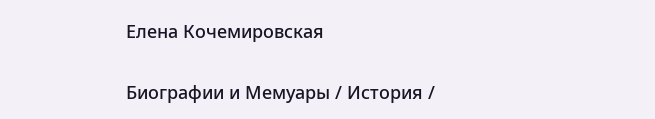Елена Кочемировская

Биографии и Мемуары / История /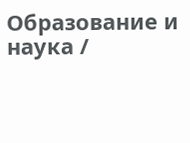Образование и наука /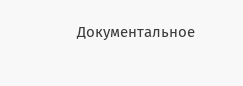Документальное